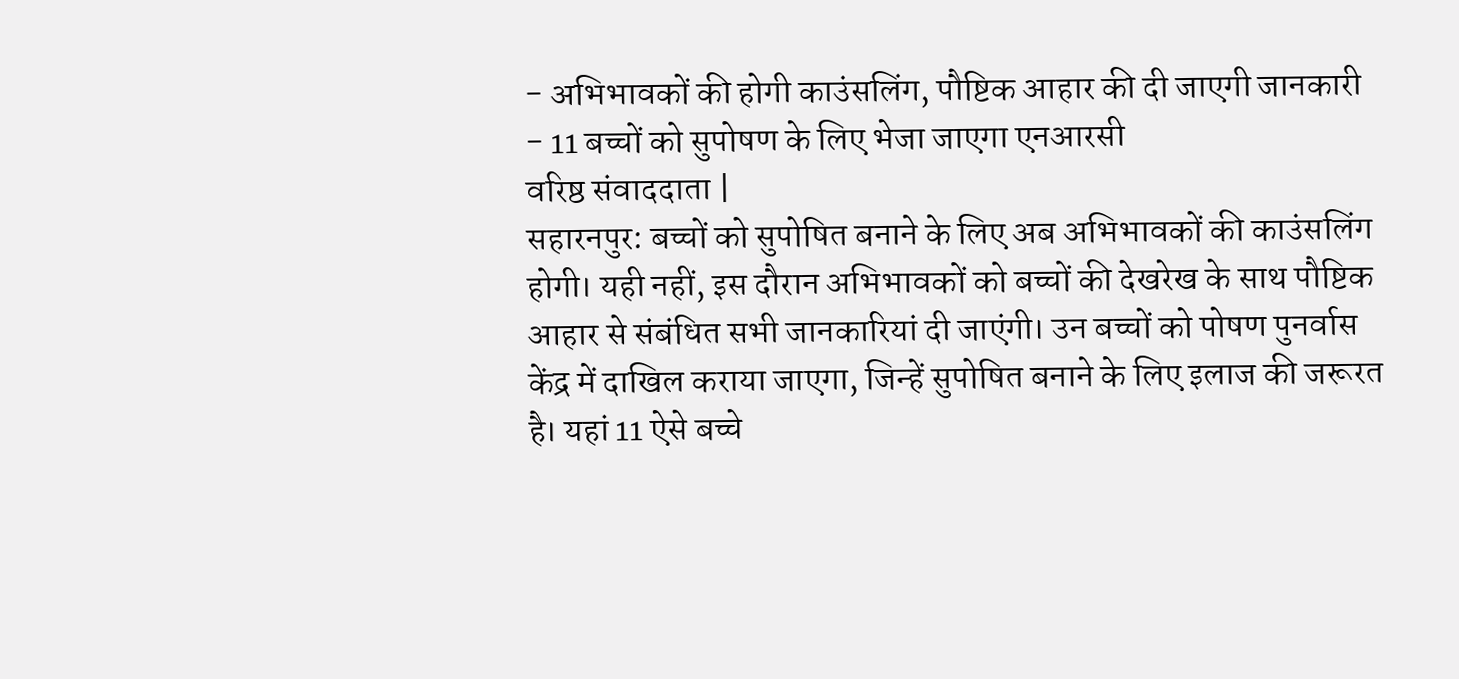- अभिभावकों की होगी काउंसलिंग, पौष्टिक आहार की दी जाएगी जानकारी
- 11 बच्चों को सुपोषण के लिए भेजा जाएगा एनआरसी
वरिष्ठ संवाददाता |
सहारनपुर: बच्चों को सुपोषित बनाने के लिए अब अभिभावकों की काउंसलिंग होगी। यही नहीं, इस दौरान अभिभावकों को बच्चों की देखरेख के साथ पौष्टिक आहार से संबंधित सभी जानकारियां दी जाएंगी। उन बच्चों को पोषण पुनर्वास केंद्र में दाखिल कराया जाएगा, जिन्हें सुपोषित बनाने के लिए इलाज की जरूरत है। यहां 11 ऐसे बच्चे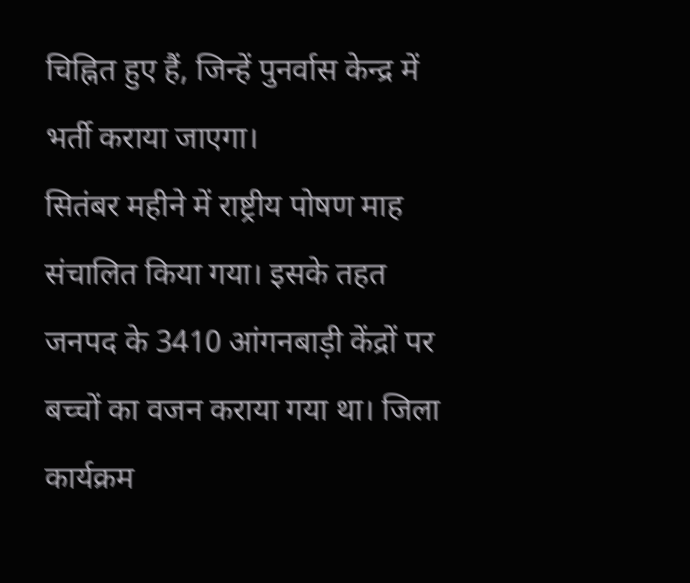चिह्नित हुए हैं, जिन्हें पुनर्वास केन्द्र में भर्ती कराया जाएगा।
सितंबर महीने में राष्ट्रीय पोषण माह संचालित किया गया। इसके तहत जनपद के 3410 आंगनबाड़ी केंद्रों पर बच्चों का वजन कराया गया था। जिला कार्यक्रम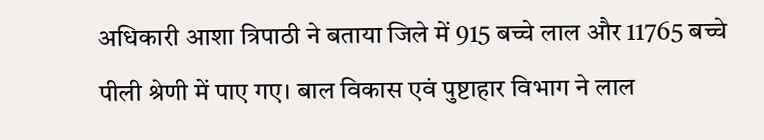अधिकारी आशा त्रिपाठी ने बताया जिले में 915 बच्चे लाल और 11765 बच्चे पीली श्रेणी में पाए गए। बाल विकास एवं पुष्टाहार विभाग ने लाल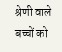श्रेणी वाले बच्चों को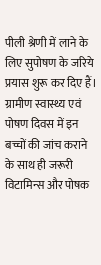पीली श्रेणी में लाने के लिए सुपोषण के जरिये प्रयास शुरू कर दिए हैं।
ग्रामीण स्वास्थ्य एवं पोषण दिवस में इन बच्चों की जांच कराने के साथ ही जरूरी विटामिन्स और पोषक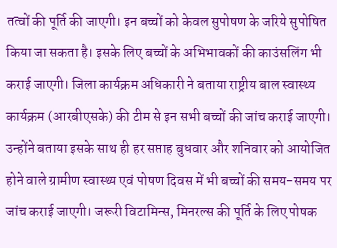तत्वों की पूर्ति की जाएगी। इन बच्चों को केवल सुपोषण के जरिये सुपोषित किया जा सकता है। इसके लिए बच्चों के अभिभावकों की काउंसलिंग भी कराई जाएगी। जिला कार्यक्रम अधिकारी ने बताया राष्ट्रीय बाल स्वास्थ्य कार्यक्रम (आरबीएसके) की टीम से इन सभी बच्चों की जांच कराई जाएगी।
उन्होंने बताया इसके साथ ही हर सप्ताह बुधवार और शनिवार को आयोजित होने वाले ग्रामीण स्वास्थ्य एवं पोषण दिवस में भी बच्चों की समय-समय पर जांच कराई जाएगी। जरूरी विटामिन्स, मिनरल्स की पूर्ति के लिए पोषक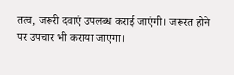तत्व, जरूरी दवाएं उपलब्ध कराई जाएंगी। जरूरत होने पर उपचार भी कराया जाएगा।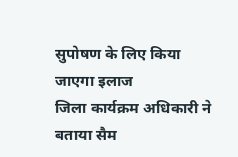सुपोषण के लिए किया जाएगा इलाज
जिला कार्यक्रम अधिकारी ने बताया सैम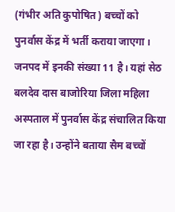(गंभीर अति कुपोषित) बच्चों को पुनर्वास केंद्र में भर्ती कराया जाएगा। जनपद में इनकी संख्या 11 है। यहां सेठ बलदेव दास बाजोरिया जिला महिला अस्पताल में पुनर्वास केंद्र संचालित किया जा रहा है। उन्होंने बताया सैम बच्चों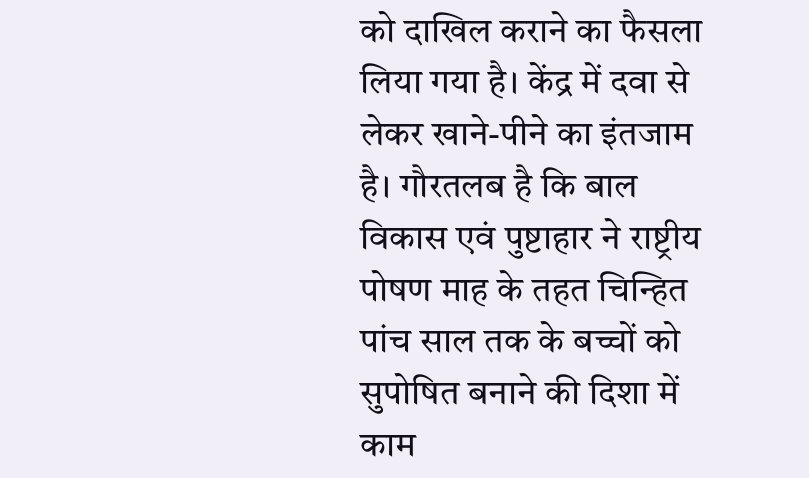को दाखिल कराने का फैसला लिया गया है। केंद्र में दवा से लेकर खाने-पीने का इंतजाम है। गौरतलब है कि बाल विकास एवं पुष्टाहार ने राष्ट्रीय पोषण माह के तहत चिन्हित पांच साल तक के बच्चों को सुपोषित बनाने की दिशा में काम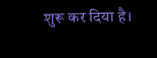शुरू कर दिया है।